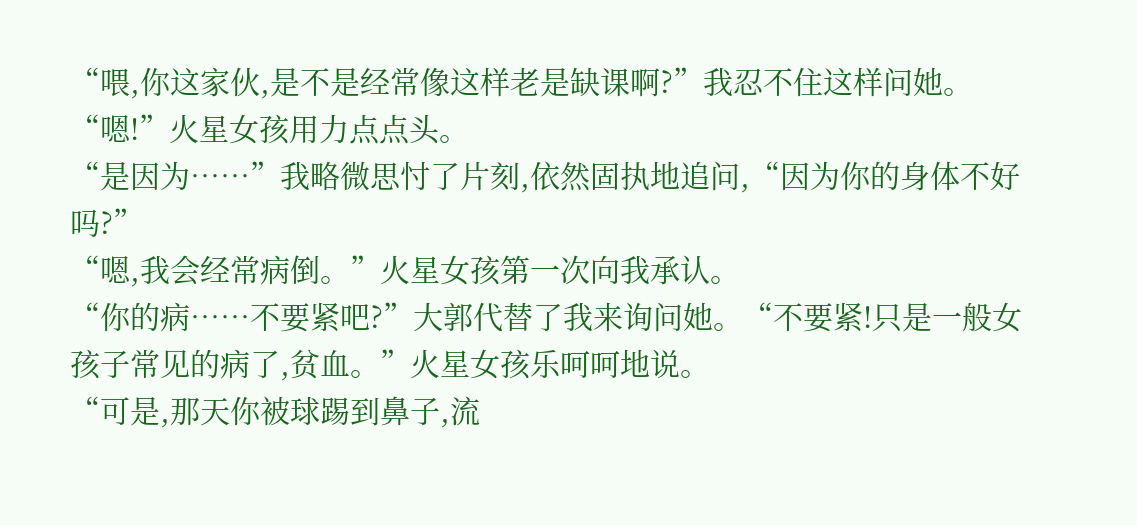“喂,你这家伙,是不是经常像这样老是缺课啊?”我忍不住这样问她。“嗯!”火星女孩用力点点头。
“是因为……”我略微思忖了片刻,依然固执地追问,“因为你的身体不好吗?”
“嗯,我会经常病倒。”火星女孩第一次向我承认。
“你的病……不要紧吧?”大郭代替了我来询问她。“不要紧!只是一般女孩子常见的病了,贫血。”火星女孩乐呵呵地说。
“可是,那天你被球踢到鼻子,流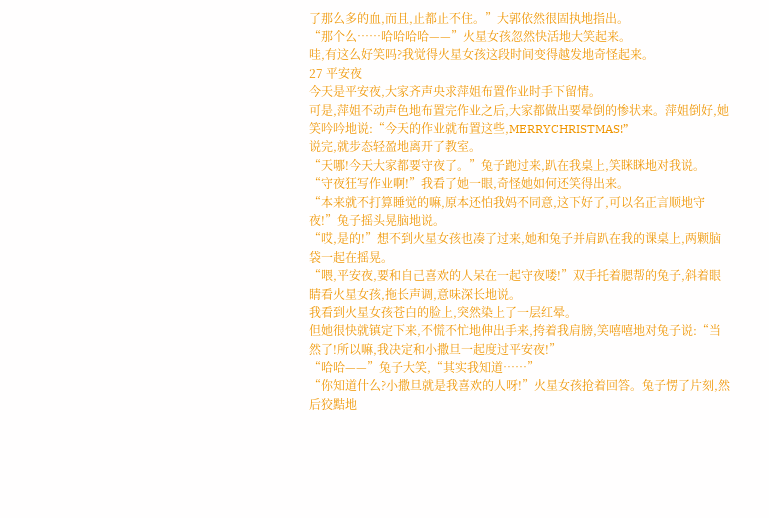了那么多的血,而且,止都止不住。”大郭依然很固执地指出。
“那个么……哈哈哈哈——”火星女孩忽然快活地大笑起来。
哇,有这么好笑吗?我觉得火星女孩这段时间变得越发地奇怪起来。
27 平安夜
今天是平安夜,大家齐声央求萍姐布置作业时手下留情。
可是,萍姐不动声色地布置完作业之后,大家都做出要晕倒的惨状来。萍姐倒好,她笑吟吟地说:“今天的作业就布置这些,MERRYCHRISTMAS!”
说完,就步态轻盈地离开了教室。
“天哪!今天大家都要守夜了。”兔子跑过来,趴在我桌上,笑眯眯地对我说。
“守夜狂写作业啊!”我看了她一眼,奇怪她如何还笑得出来。
“本来就不打算睡觉的嘛,原本还怕我妈不同意,这下好了,可以名正言顺地守夜!”兔子摇头晃脑地说。
“哎,是的!”想不到火星女孩也凑了过来,她和兔子并肩趴在我的课桌上,两颗脑袋一起在摇晃。
“喂,平安夜,要和自己喜欢的人呆在一起守夜喽!”双手托着腮帮的兔子,斜着眼睛看火星女孩,拖长声调,意味深长地说。
我看到火星女孩苍白的脸上,突然染上了一层红晕。
但她很快就镇定下来,不慌不忙地伸出手来,挎着我肩膀,笑嘻嘻地对兔子说:“当然了!所以嘛,我决定和小撒旦一起度过平安夜!”
“哈哈——”兔子大笑,“其实我知道……”
“你知道什么?小撒旦就是我喜欢的人呀!”火星女孩抢着回答。兔子愣了片刻,然后狡黠地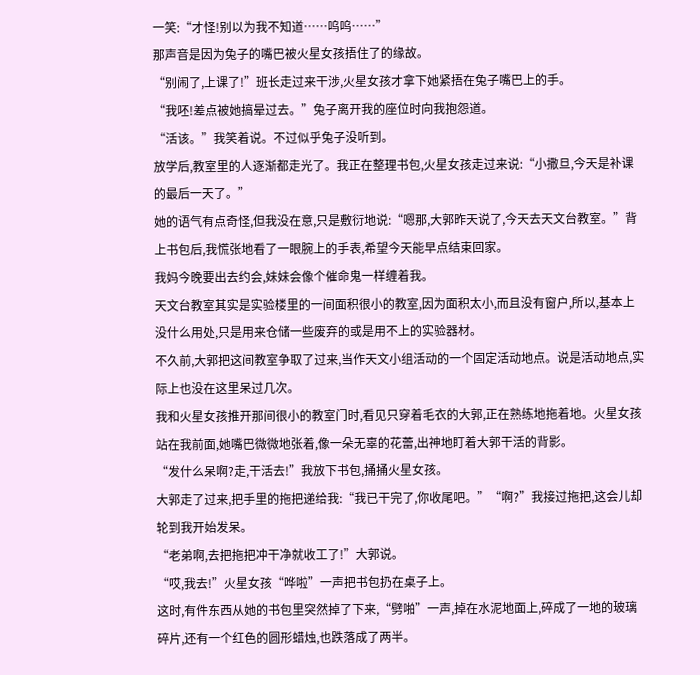一笑:“才怪!别以为我不知道……呜呜……”
那声音是因为兔子的嘴巴被火星女孩捂住了的缘故。
“别闹了,上课了!”班长走过来干涉,火星女孩才拿下她紧捂在兔子嘴巴上的手。
“我呸!差点被她搞晕过去。”兔子离开我的座位时向我抱怨道。
“活该。”我笑着说。不过似乎兔子没听到。
放学后,教室里的人逐渐都走光了。我正在整理书包,火星女孩走过来说:“小撒旦,今天是补课的最后一天了。”
她的语气有点奇怪,但我没在意,只是敷衍地说:“嗯那,大郭昨天说了,今天去天文台教室。”背上书包后,我慌张地看了一眼腕上的手表,希望今天能早点结束回家。
我妈今晚要出去约会,妹妹会像个催命鬼一样缠着我。
天文台教室其实是实验楼里的一间面积很小的教室,因为面积太小,而且没有窗户,所以,基本上没什么用处,只是用来仓储一些废弃的或是用不上的实验器材。
不久前,大郭把这间教室争取了过来,当作天文小组活动的一个固定活动地点。说是活动地点,实际上也没在这里呆过几次。
我和火星女孩推开那间很小的教室门时,看见只穿着毛衣的大郭,正在熟练地拖着地。火星女孩站在我前面,她嘴巴微微地张着,像一朵无辜的花蕾,出神地盯着大郭干活的背影。
“发什么呆啊?走,干活去!”我放下书包,捅捅火星女孩。
大郭走了过来,把手里的拖把递给我:“我已干完了,你收尾吧。”“啊?”我接过拖把,这会儿却轮到我开始发呆。
“老弟啊,去把拖把冲干净就收工了!”大郭说。
“哎,我去!”火星女孩“哗啦”一声把书包扔在桌子上。
这时,有件东西从她的书包里突然掉了下来,“劈啪”一声,掉在水泥地面上,碎成了一地的玻璃碎片,还有一个红色的圆形蜡烛,也跌落成了两半。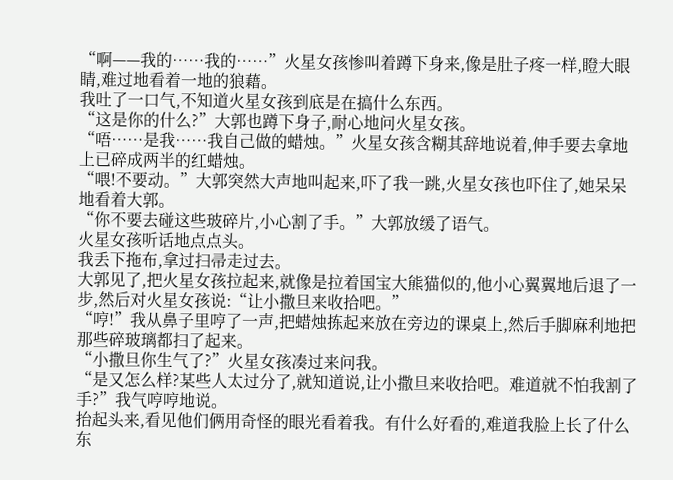“啊——我的……我的……”火星女孩惨叫着蹲下身来,像是肚子疼一样,瞪大眼睛,难过地看着一地的狼藉。
我吐了一口气,不知道火星女孩到底是在搞什么东西。
“这是你的什么?”大郭也蹲下身子,耐心地问火星女孩。
“唔……是我……我自己做的蜡烛。”火星女孩含糊其辞地说着,伸手要去拿地上已碎成两半的红蜡烛。
“喂!不要动。”大郭突然大声地叫起来,吓了我一跳,火星女孩也吓住了,她呆呆地看着大郭。
“你不要去碰这些玻碎片,小心割了手。”大郭放缓了语气。
火星女孩听话地点点头。
我丢下拖布,拿过扫帚走过去。
大郭见了,把火星女孩拉起来,就像是拉着国宝大熊猫似的,他小心翼翼地后退了一步,然后对火星女孩说:“让小撒旦来收拾吧。”
“哼!”我从鼻子里哼了一声,把蜡烛拣起来放在旁边的课桌上,然后手脚麻利地把那些碎玻璃都扫了起来。
“小撒旦你生气了?”火星女孩凑过来问我。
“是又怎么样?某些人太过分了,就知道说,让小撒旦来收拾吧。难道就不怕我割了手?”我气哼哼地说。
抬起头来,看见他们俩用奇怪的眼光看着我。有什么好看的,难道我脸上长了什么东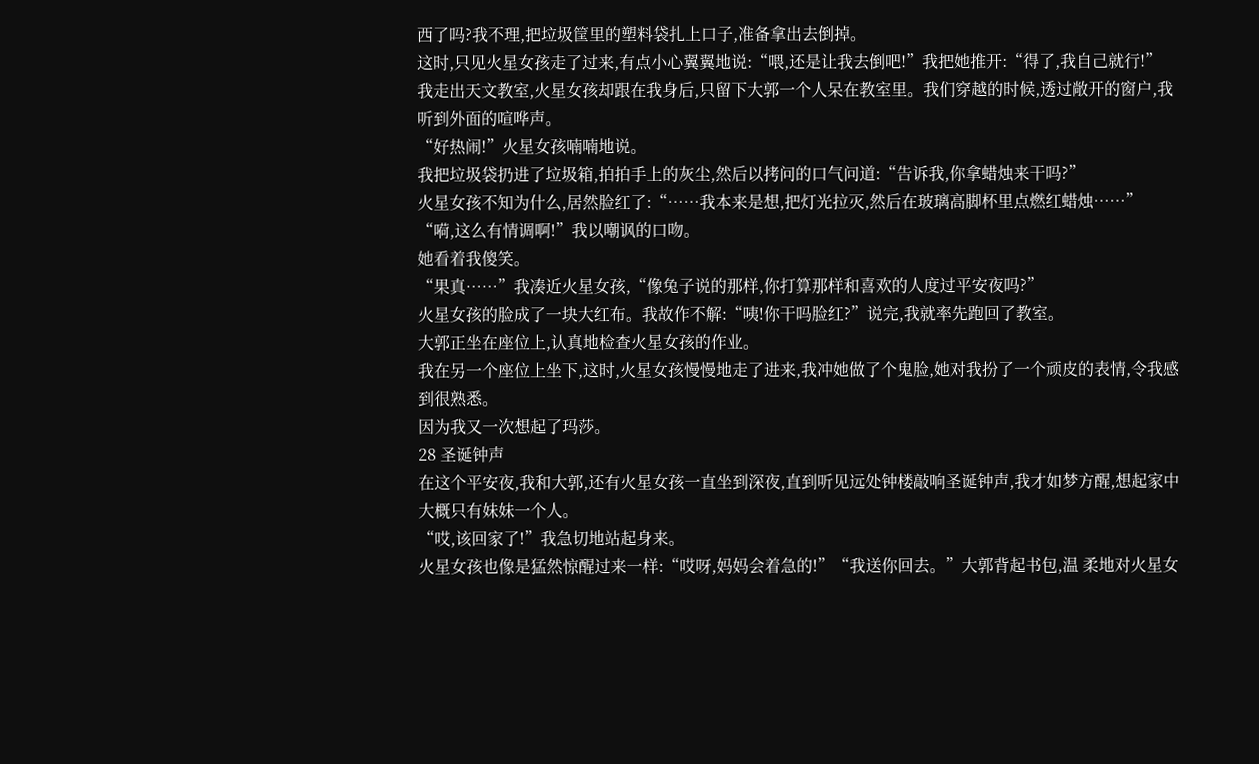西了吗?我不理,把垃圾筐里的塑料袋扎上口子,准备拿出去倒掉。
这时,只见火星女孩走了过来,有点小心翼翼地说:“喂,还是让我去倒吧!”我把她推开:“得了,我自己就行!”
我走出天文教室,火星女孩却跟在我身后,只留下大郭一个人呆在教室里。我们穿越的时候,透过敞开的窗户,我听到外面的喧哗声。
“好热闹!”火星女孩喃喃地说。
我把垃圾袋扔进了垃圾箱,拍拍手上的灰尘,然后以拷问的口气问道:“告诉我,你拿蜡烛来干吗?”
火星女孩不知为什么,居然脸红了:“……我本来是想,把灯光拉灭,然后在玻璃高脚杯里点燃红蜡烛……”
“嗬,这么有情调啊!”我以嘲讽的口吻。
她看着我傻笑。
“果真……”我凑近火星女孩,“像兔子说的那样,你打算那样和喜欢的人度过平安夜吗?”
火星女孩的脸成了一块大红布。我故作不解:“咦!你干吗脸红?”说完,我就率先跑回了教室。
大郭正坐在座位上,认真地检查火星女孩的作业。
我在另一个座位上坐下,这时,火星女孩慢慢地走了进来,我冲她做了个鬼脸,她对我扮了一个顽皮的表情,令我感到很熟悉。
因为我又一次想起了玛莎。
28 圣诞钟声
在这个平安夜,我和大郭,还有火星女孩一直坐到深夜,直到听见远处钟楼敲响圣诞钟声,我才如梦方醒,想起家中大概只有妹妹一个人。
“哎,该回家了!”我急切地站起身来。
火星女孩也像是猛然惊醒过来一样:“哎呀,妈妈会着急的!”“我送你回去。”大郭背起书包,温 柔地对火星女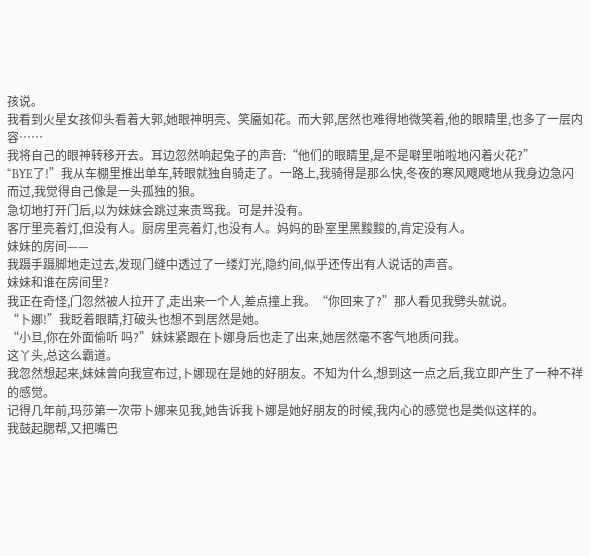孩说。
我看到火星女孩仰头看着大郭,她眼神明亮、笑靥如花。而大郭,居然也难得地微笑着,他的眼睛里,也多了一层内容……
我将自己的眼神转移开去。耳边忽然响起兔子的声音:“他们的眼睛里,是不是噼里啪啦地闪着火花?”
“BYE了!”我从车棚里推出单车,转眼就独自骑走了。一路上,我骑得是那么快,冬夜的寒风飕飕地从我身边急闪而过,我觉得自己像是一头孤独的狼。
急切地打开门后,以为妹妹会跳过来责骂我。可是并没有。
客厅里亮着灯,但没有人。厨房里亮着灯,也没有人。妈妈的卧室里黑黢黢的,肯定没有人。
妹妹的房间——
我蹑手蹑脚地走过去,发现门缝中透过了一缕灯光,隐约间,似乎还传出有人说话的声音。
妹妹和谁在房间里?
我正在奇怪,门忽然被人拉开了,走出来一个人,差点撞上我。“你回来了?”那人看见我劈头就说。
“卜娜!”我眨着眼睛,打破头也想不到居然是她。
“小旦,你在外面偷听 吗?”妹妹紧跟在卜娜身后也走了出来,她居然毫不客气地质问我。
这丫头,总这么霸道。
我忽然想起来,妹妹曾向我宣布过,卜娜现在是她的好朋友。不知为什么,想到这一点之后,我立即产生了一种不祥的感觉。
记得几年前,玛莎第一次带卜娜来见我,她告诉我卜娜是她好朋友的时候,我内心的感觉也是类似这样的。
我鼓起腮帮,又把嘴巴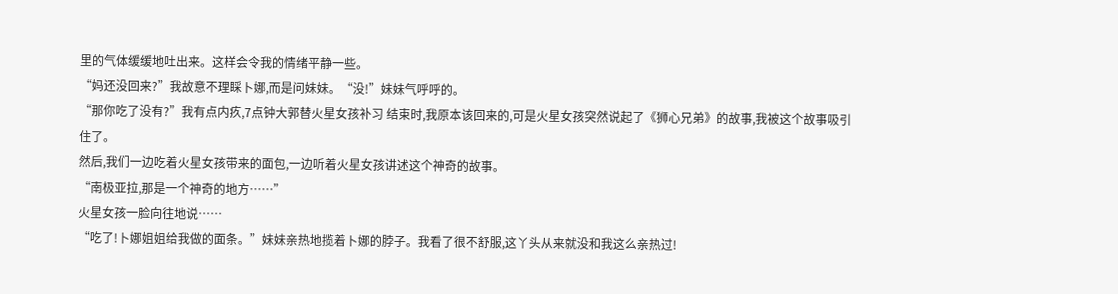里的气体缓缓地吐出来。这样会令我的情绪平静一些。
“妈还没回来?”我故意不理睬卜娜,而是问妹妹。“没!”妹妹气呼呼的。
“那你吃了没有?”我有点内疚,7点钟大郭替火星女孩补习 结束时,我原本该回来的,可是火星女孩突然说起了《狮心兄弟》的故事,我被这个故事吸引住了。
然后,我们一边吃着火星女孩带来的面包,一边听着火星女孩讲述这个神奇的故事。
“南极亚拉,那是一个神奇的地方……”
火星女孩一脸向往地说……
“吃了!卜娜姐姐给我做的面条。”妹妹亲热地揽着卜娜的脖子。我看了很不舒服,这丫头从来就没和我这么亲热过!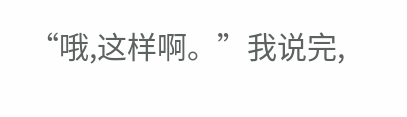“哦,这样啊。”我说完,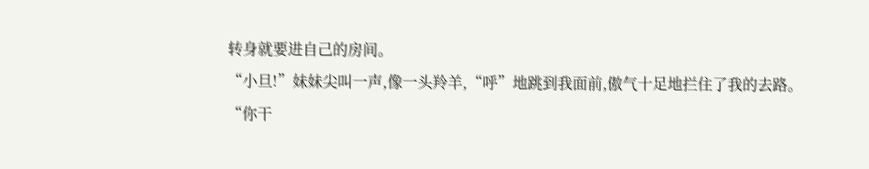转身就要进自己的房间。
“小旦!”妹妹尖叫一声,像一头羚羊,“呼”地跳到我面前,傲气十足地拦住了我的去路。
“你干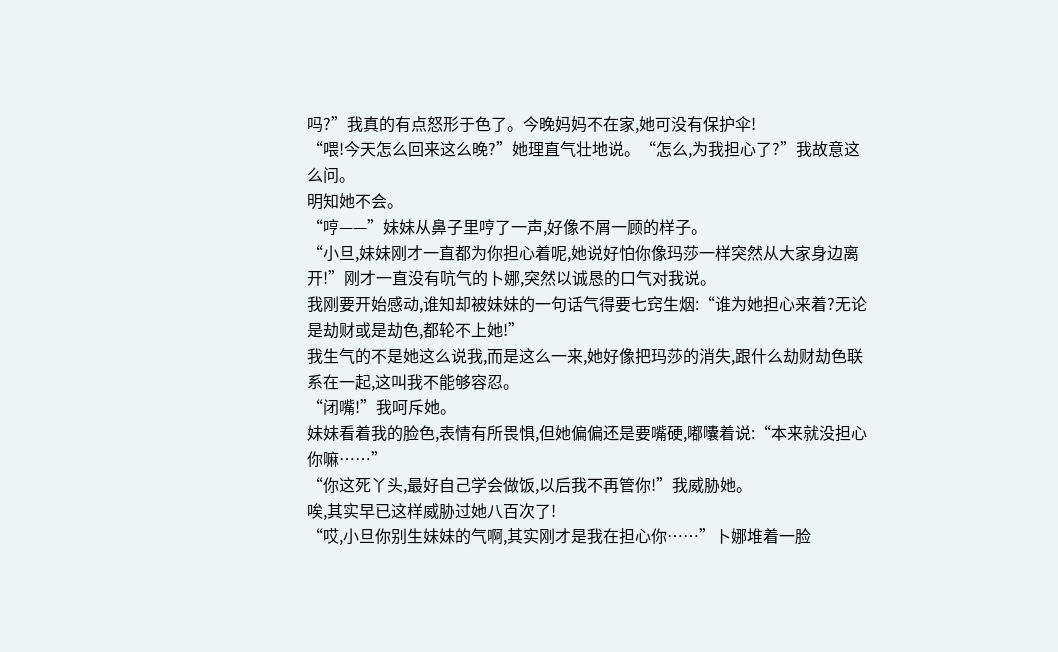吗?”我真的有点怒形于色了。今晚妈妈不在家,她可没有保护伞!
“喂!今天怎么回来这么晚?”她理直气壮地说。“怎么,为我担心了?”我故意这么问。
明知她不会。
“哼——”妹妹从鼻子里哼了一声,好像不屑一顾的样子。
“小旦,妹妹刚才一直都为你担心着呢,她说好怕你像玛莎一样突然从大家身边离开!”刚才一直没有吭气的卜娜,突然以诚恳的口气对我说。
我刚要开始感动,谁知却被妹妹的一句话气得要七窍生烟:“谁为她担心来着?无论是劫财或是劫色,都轮不上她!”
我生气的不是她这么说我,而是这么一来,她好像把玛莎的消失,跟什么劫财劫色联系在一起,这叫我不能够容忍。
“闭嘴!”我呵斥她。
妹妹看着我的脸色,表情有所畏惧,但她偏偏还是要嘴硬,嘟囔着说:“本来就没担心你嘛……”
“你这死丫头,最好自己学会做饭,以后我不再管你!”我威胁她。
唉,其实早已这样威胁过她八百次了!
“哎,小旦你别生妹妹的气啊,其实刚才是我在担心你……”卜娜堆着一脸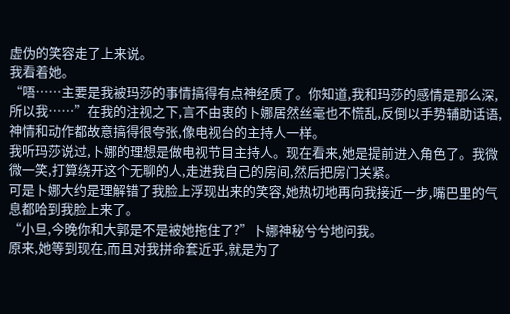虚伪的笑容走了上来说。
我看着她。
“唔……主要是我被玛莎的事情搞得有点神经质了。你知道,我和玛莎的感情是那么深,所以我……”在我的注视之下,言不由衷的卜娜居然丝毫也不慌乱,反倒以手势辅助话语,神情和动作都故意搞得很夸张,像电视台的主持人一样。
我听玛莎说过,卜娜的理想是做电视节目主持人。现在看来,她是提前进入角色了。我微微一笑,打算绕开这个无聊的人,走进我自己的房间,然后把房门关紧。
可是卜娜大约是理解错了我脸上浮现出来的笑容,她热切地再向我接近一步,嘴巴里的气息都哈到我脸上来了。
“小旦,今晚你和大郭是不是被她拖住了?”卜娜神秘兮兮地问我。
原来,她等到现在,而且对我拼命套近乎,就是为了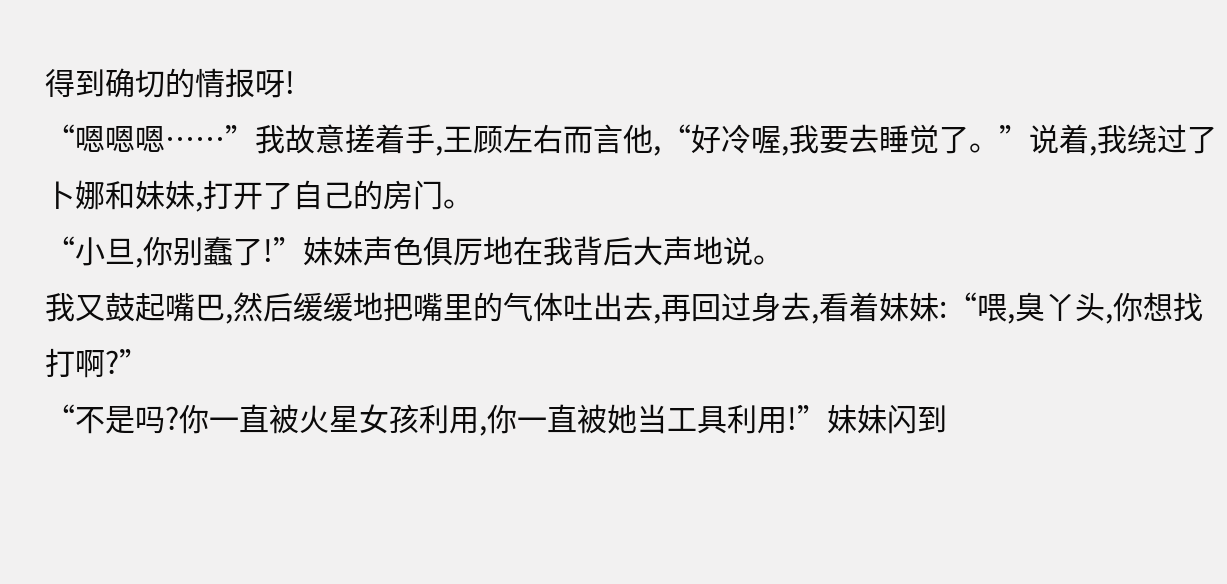得到确切的情报呀!
“嗯嗯嗯……”我故意搓着手,王顾左右而言他,“好冷喔,我要去睡觉了。”说着,我绕过了卜娜和妹妹,打开了自己的房门。
“小旦,你别蠢了!”妹妹声色俱厉地在我背后大声地说。
我又鼓起嘴巴,然后缓缓地把嘴里的气体吐出去,再回过身去,看着妹妹:“喂,臭丫头,你想找打啊?”
“不是吗?你一直被火星女孩利用,你一直被她当工具利用!”妹妹闪到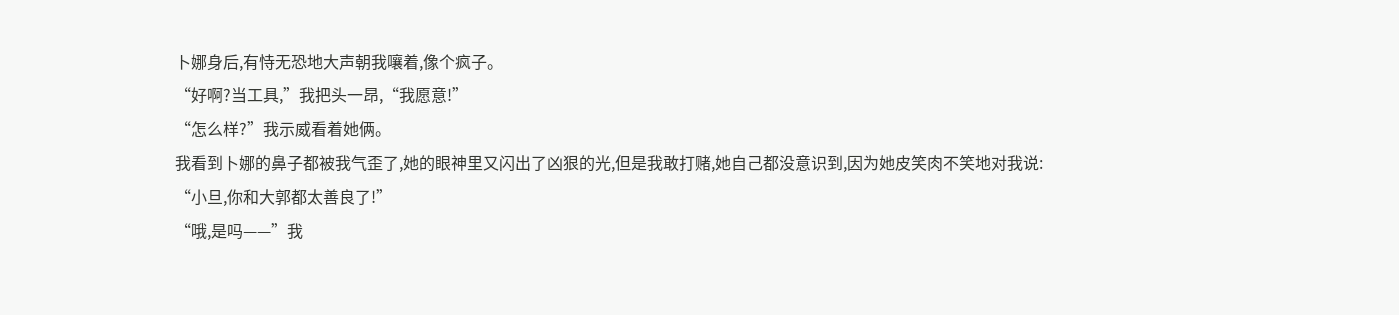卜娜身后,有恃无恐地大声朝我嚷着,像个疯子。
“好啊?当工具,”我把头一昂,“我愿意!”
“怎么样?”我示威看着她俩。
我看到卜娜的鼻子都被我气歪了,她的眼神里又闪出了凶狠的光,但是我敢打赌,她自己都没意识到,因为她皮笑肉不笑地对我说:
“小旦,你和大郭都太善良了!”
“哦,是吗——”我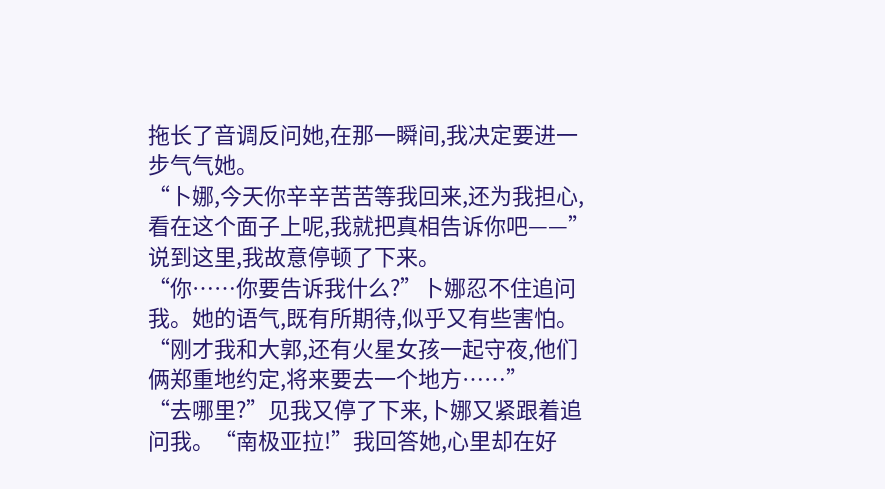拖长了音调反问她,在那一瞬间,我决定要进一步气气她。
“卜娜,今天你辛辛苦苦等我回来,还为我担心,看在这个面子上呢,我就把真相告诉你吧——”
说到这里,我故意停顿了下来。
“你……你要告诉我什么?”卜娜忍不住追问我。她的语气,既有所期待,似乎又有些害怕。
“刚才我和大郭,还有火星女孩一起守夜,他们俩郑重地约定,将来要去一个地方……”
“去哪里?”见我又停了下来,卜娜又紧跟着追问我。“南极亚拉!”我回答她,心里却在好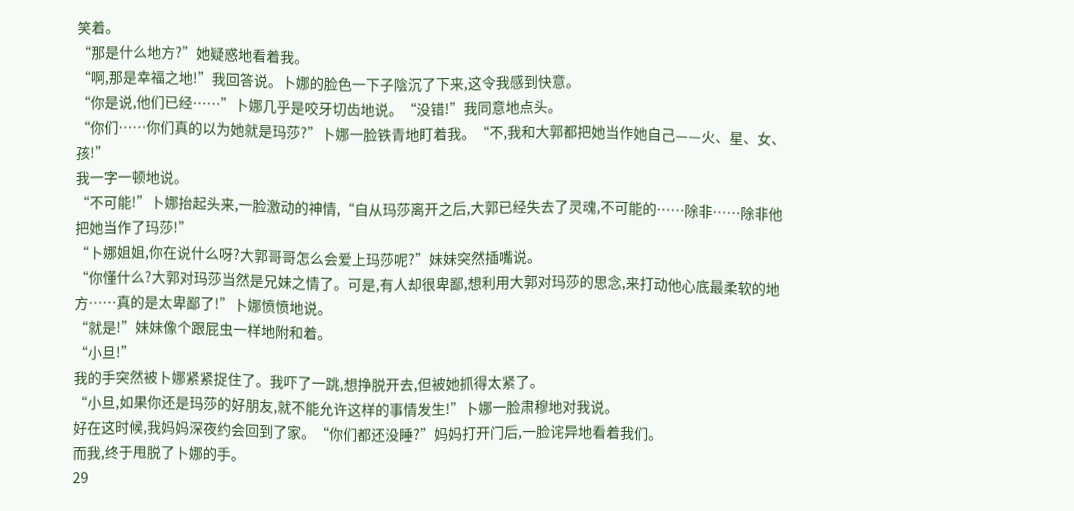笑着。
“那是什么地方?”她疑惑地看着我。
“啊,那是幸福之地!”我回答说。卜娜的脸色一下子陰沉了下来,这令我感到快意。
“你是说,他们已经……”卜娜几乎是咬牙切齿地说。“没错!”我同意地点头。
“你们……你们真的以为她就是玛莎?”卜娜一脸铁青地盯着我。“不,我和大郭都把她当作她自己——火、星、女、孩!”
我一字一顿地说。
“不可能!”卜娜抬起头来,一脸激动的神情,“自从玛莎离开之后,大郭已经失去了灵魂,不可能的……除非……除非他把她当作了玛莎!”
“卜娜姐姐,你在说什么呀?大郭哥哥怎么会爱上玛莎呢?”妹妹突然插嘴说。
“你懂什么?大郭对玛莎当然是兄妹之情了。可是,有人却很卑鄙,想利用大郭对玛莎的思念,来打动他心底最柔软的地方……真的是太卑鄙了!”卜娜愤愤地说。
“就是!”妹妹像个跟屁虫一样地附和着。
“小旦!”
我的手突然被卜娜紧紧捉住了。我吓了一跳,想挣脱开去,但被她抓得太紧了。
“小旦,如果你还是玛莎的好朋友,就不能允许这样的事情发生!”卜娜一脸肃穆地对我说。
好在这时候,我妈妈深夜约会回到了家。“你们都还没睡?”妈妈打开门后,一脸诧异地看着我们。
而我,终于甩脱了卜娜的手。
29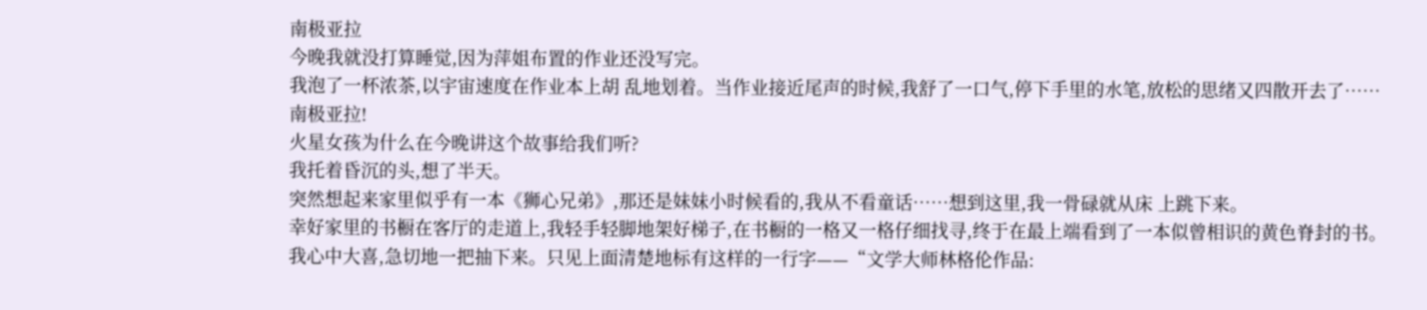南极亚拉
今晚我就没打算睡觉,因为萍姐布置的作业还没写完。
我泡了一杯浓茶,以宇宙速度在作业本上胡 乱地划着。当作业接近尾声的时候,我舒了一口气,停下手里的水笔,放松的思绪又四散开去了……
南极亚拉!
火星女孩为什么在今晚讲这个故事给我们听?
我托着昏沉的头,想了半天。
突然想起来家里似乎有一本《狮心兄弟》,那还是妹妹小时候看的,我从不看童话……想到这里,我一骨碌就从床 上跳下来。
幸好家里的书橱在客厅的走道上,我轻手轻脚地架好梯子,在书橱的一格又一格仔细找寻,终于在最上端看到了一本似曾相识的黄色脊封的书。
我心中大喜,急切地一把抽下来。只见上面清楚地标有这样的一行字——“文学大师林格伦作品: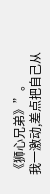《狮心兄弟》”。
我一激动,差点把自己从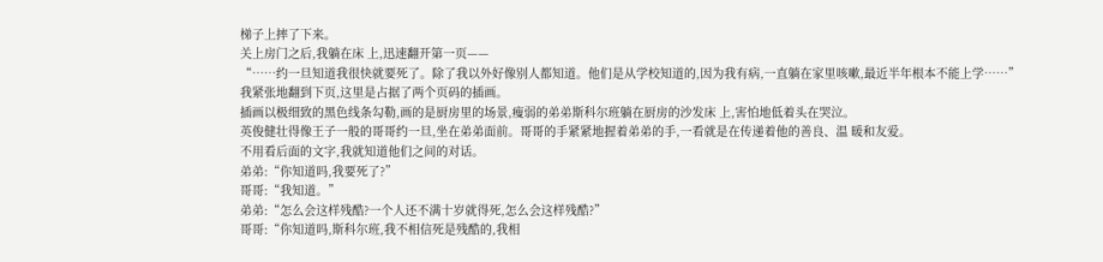梯子上摔了下来。
关上房门之后,我躺在床 上,迅速翻开第一页——
“……约一旦知道我很快就要死了。除了我以外好像别人都知道。他们是从学校知道的,因为我有病,一直躺在家里咳嗽,最近半年根本不能上学……”
我紧张地翻到下页,这里是占据了两个页码的插画。
插画以极细致的黑色线条勾勒,画的是厨房里的场景,瘦弱的弟弟斯科尔班躺在厨房的沙发床 上,害怕地低着头在哭泣。
英俊健壮得像王子一般的哥哥约一旦,坐在弟弟面前。哥哥的手紧紧地握着弟弟的手,一看就是在传递着他的善良、温 暖和友爱。
不用看后面的文字,我就知道他们之间的对话。
弟弟:“你知道吗,我要死了?”
哥哥:“我知道。”
弟弟:“怎么会这样残酷?一个人还不满十岁就得死,怎么会这样残酷?”
哥哥:“你知道吗,斯科尔班,我不相信死是残酷的,我相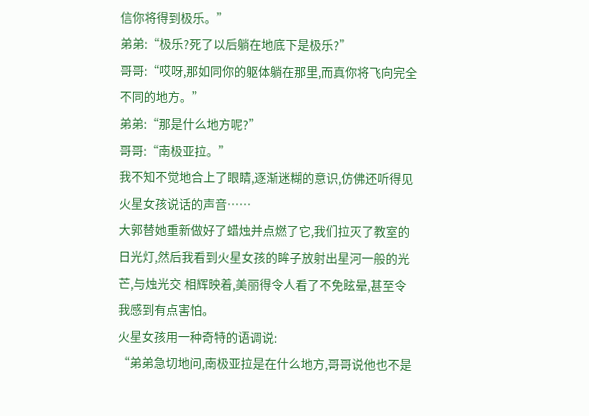信你将得到极乐。”
弟弟:“极乐?死了以后躺在地底下是极乐?”
哥哥:“哎呀,那如同你的躯体躺在那里,而真你将飞向完全不同的地方。”
弟弟:“那是什么地方呢?”
哥哥:“南极亚拉。”
我不知不觉地合上了眼睛,逐渐迷糊的意识,仿佛还听得见火星女孩说话的声音……
大郭替她重新做好了蜡烛并点燃了它,我们拉灭了教室的日光灯,然后我看到火星女孩的眸子放射出星河一般的光芒,与烛光交 相辉映着,美丽得令人看了不免眩晕,甚至令我感到有点害怕。
火星女孩用一种奇特的语调说:
“弟弟急切地问,南极亚拉是在什么地方,哥哥说他也不是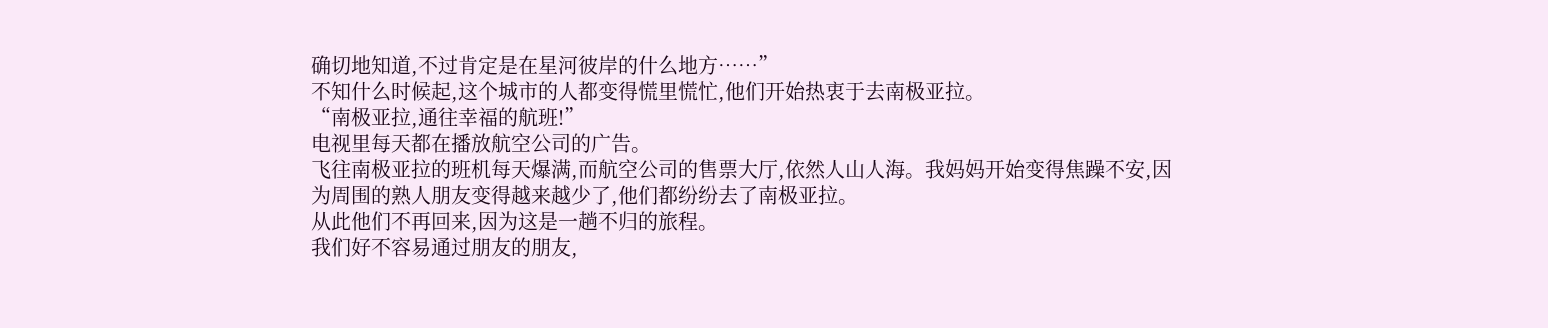确切地知道,不过肯定是在星河彼岸的什么地方……”
不知什么时候起,这个城市的人都变得慌里慌忙,他们开始热衷于去南极亚拉。
“南极亚拉,通往幸福的航班!”
电视里每天都在播放航空公司的广告。
飞往南极亚拉的班机每天爆满,而航空公司的售票大厅,依然人山人海。我妈妈开始变得焦躁不安,因为周围的熟人朋友变得越来越少了,他们都纷纷去了南极亚拉。
从此他们不再回来,因为这是一趟不归的旅程。
我们好不容易通过朋友的朋友,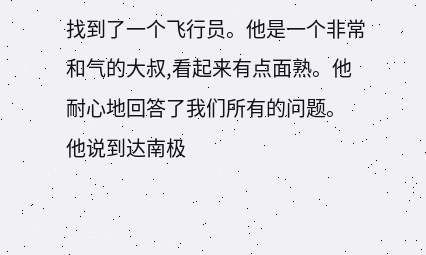找到了一个飞行员。他是一个非常和气的大叔,看起来有点面熟。他耐心地回答了我们所有的问题。
他说到达南极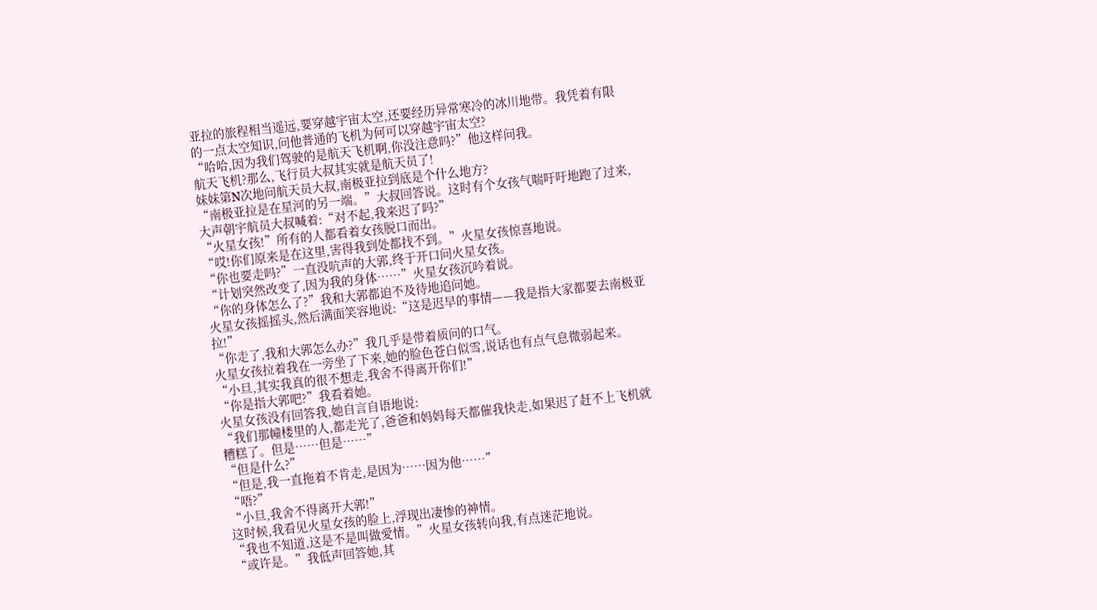亚拉的旅程相当遥远,要穿越宇宙太空,还要经历异常寒冷的冰川地带。我凭着有限的一点太空知识,问他普通的飞机为何可以穿越宇宙太空?
“哈哈,因为我们驾驶的是航天飞机啊,你没注意吗?”他这样问我。
航天飞机?那么,飞行员大叔其实就是航天员了!
妹妹第N次地问航天员大叔,南极亚拉到底是个什么地方?
“南极亚拉是在星河的另一端。”大叔回答说。这时有个女孩气喘吁吁地跑了过来,大声朝宇航员大叔喊着:“对不起,我来迟了吗?”
“火星女孩!”所有的人都看着女孩脱口而出。
“哎!你们原来是在这里,害得我到处都找不到。”火星女孩惊喜地说。
“你也要走吗?”一直没吭声的大郭,终于开口问火星女孩。
“计划突然改变了,因为我的身体……”火星女孩沉吟着说。
“你的身体怎么了?”我和大郭都迫不及待地追问她。
火星女孩摇摇头,然后满面笑容地说:“这是迟早的事情——我是指大家都要去南极亚拉!”
“你走了,我和大郭怎么办?”我几乎是带着质问的口气。
火星女孩拉着我在一旁坐了下来,她的脸色苍白似雪,说话也有点气息微弱起来。
“小旦,其实我真的很不想走,我舍不得离开你们!”
“你是指大郭吧?”我看着她。
火星女孩没有回答我,她自言自语地说:
“我们那幢楼里的人,都走光了,爸爸和妈妈每天都催我快走,如果迟了赶不上飞机就糟糕了。但是……但是……”
“但是什么?”
“但是,我一直拖着不肯走,是因为……因为他……”
“唔?”
“小旦,我舍不得离开大郭!”
这时候,我看见火星女孩的脸上,浮现出凄惨的神情。
“我也不知道,这是不是叫做愛情。”火星女孩转向我,有点迷茫地说。
“或许是。”我低声回答她,其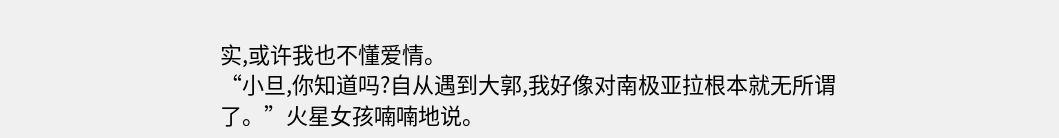实,或许我也不懂爱情。
“小旦,你知道吗?自从遇到大郭,我好像对南极亚拉根本就无所谓了。”火星女孩喃喃地说。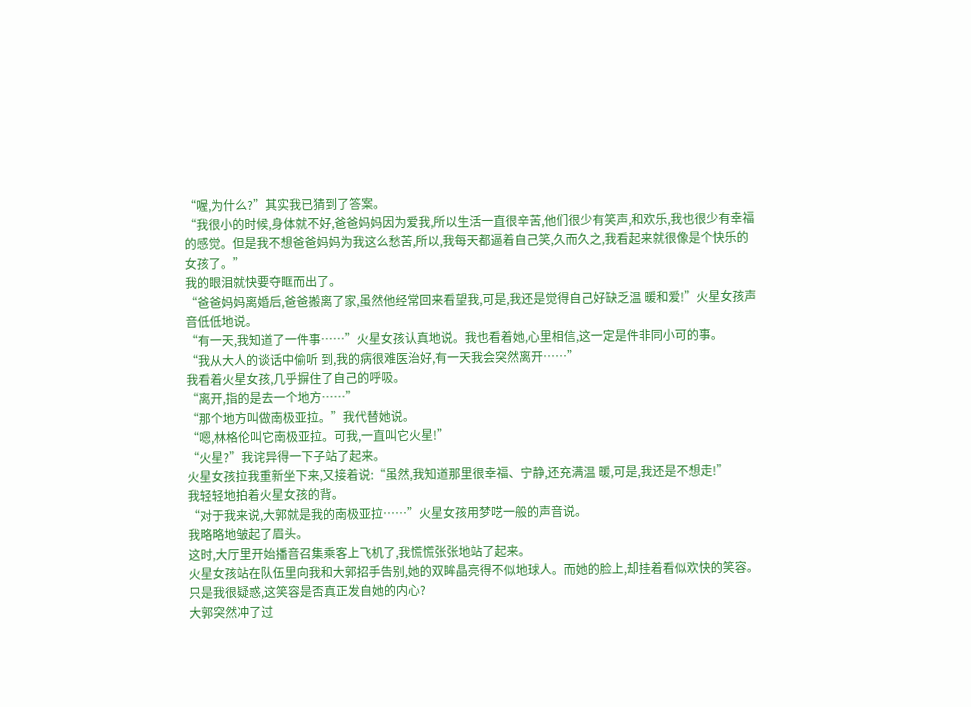“喔,为什么?”其实我已猜到了答案。
“我很小的时候,身体就不好,爸爸妈妈因为爱我,所以生活一直很辛苦,他们很少有笑声,和欢乐,我也很少有幸福的感觉。但是我不想爸爸妈妈为我这么愁苦,所以,我每天都逼着自己笑,久而久之,我看起来就很像是个快乐的女孩了。”
我的眼泪就快要夺眶而出了。
“爸爸妈妈离婚后,爸爸搬离了家,虽然他经常回来看望我,可是,我还是觉得自己好缺乏温 暖和爱!”火星女孩声音低低地说。
“有一天,我知道了一件事……”火星女孩认真地说。我也看着她,心里相信,这一定是件非同小可的事。
“我从大人的谈话中偷听 到,我的病很难医治好,有一天我会突然离开……”
我看着火星女孩,几乎摒住了自己的呼吸。
“离开,指的是去一个地方……”
“那个地方叫做南极亚拉。”我代替她说。
“嗯,林格伦叫它南极亚拉。可我,一直叫它火星!”
“火星?”我诧异得一下子站了起来。
火星女孩拉我重新坐下来,又接着说:“虽然,我知道那里很幸福、宁静,还充满温 暖,可是,我还是不想走!”
我轻轻地拍着火星女孩的背。
“对于我来说,大郭就是我的南极亚拉……”火星女孩用梦呓一般的声音说。
我略略地皱起了眉头。
这时,大厅里开始播音召集乘客上飞机了,我慌慌张张地站了起来。
火星女孩站在队伍里向我和大郭招手告别,她的双眸晶亮得不似地球人。而她的脸上,却挂着看似欢快的笑容。
只是我很疑惑,这笑容是否真正发自她的内心?
大郭突然冲了过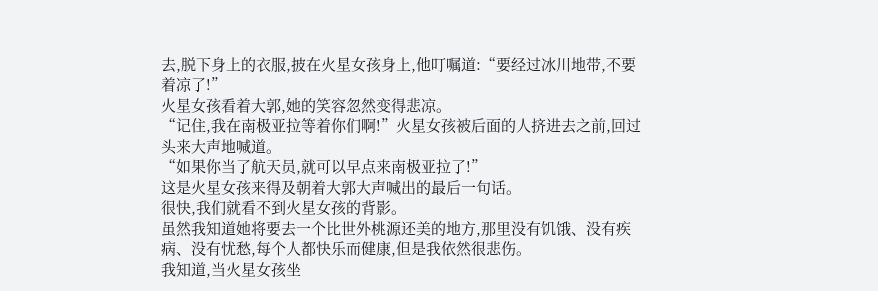去,脱下身上的衣服,披在火星女孩身上,他叮嘱道:“要经过冰川地带,不要着凉了!”
火星女孩看着大郭,她的笑容忽然变得悲凉。
“记住,我在南极亚拉等着你们啊!”火星女孩被后面的人挤进去之前,回过头来大声地喊道。
“如果你当了航天员,就可以早点来南极亚拉了!”
这是火星女孩来得及朝着大郭大声喊出的最后一句话。
很快,我们就看不到火星女孩的背影。
虽然我知道她将要去一个比世外桃源还美的地方,那里没有饥饿、没有疾病、没有忧愁,每个人都快乐而健康,但是我依然很悲伤。
我知道,当火星女孩坐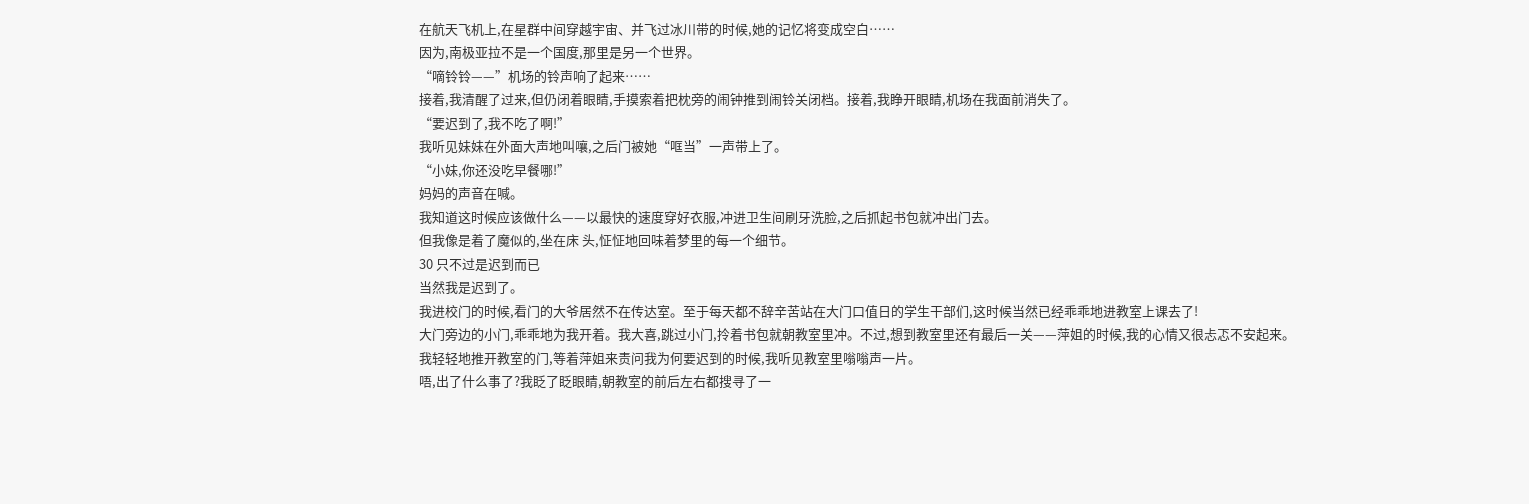在航天飞机上,在星群中间穿越宇宙、并飞过冰川带的时候,她的记忆将变成空白……
因为,南极亚拉不是一个国度,那里是另一个世界。
“嘀铃铃——”机场的铃声响了起来……
接着,我清醒了过来,但仍闭着眼睛,手摸索着把枕旁的闹钟推到闹铃关闭档。接着,我睁开眼睛,机场在我面前消失了。
“要迟到了,我不吃了啊!”
我听见妹妹在外面大声地叫嚷,之后门被她“哐当”一声带上了。
“小妹,你还没吃早餐哪!”
妈妈的声音在喊。
我知道这时候应该做什么——以最快的速度穿好衣服,冲进卫生间刷牙洗脸,之后抓起书包就冲出门去。
但我像是着了魔似的,坐在床 头,怔怔地回味着梦里的每一个细节。
30 只不过是迟到而已
当然我是迟到了。
我进校门的时候,看门的大爷居然不在传达室。至于每天都不辞辛苦站在大门口值日的学生干部们,这时候当然已经乖乖地进教室上课去了!
大门旁边的小门,乖乖地为我开着。我大喜,跳过小门,拎着书包就朝教室里冲。不过,想到教室里还有最后一关——萍姐的时候,我的心情又很忐忑不安起来。
我轻轻地推开教室的门,等着萍姐来责问我为何要迟到的时候,我听见教室里嗡嗡声一片。
唔,出了什么事了?我眨了眨眼睛,朝教室的前后左右都搜寻了一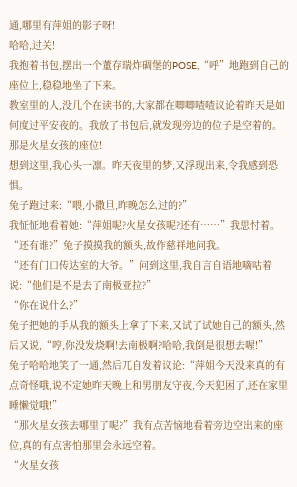通,哪里有萍姐的影子呀!
哈哈,过关!
我抱着书包,摆出一个董存瑞炸碉堡的POSE,“呼”地跑到自己的座位上,稳稳地坐了下来。
教室里的人,没几个在读书的,大家都在唧唧喳喳议论着昨天是如何度过平安夜的。我放了书包后,就发现旁边的位子是空着的。
那是火星女孩的座位!
想到这里,我心头一凛。昨天夜里的梦,又浮现出来,令我感到恐惧。
兔子跑过来:“喂,小撒旦,昨晚怎么过的?”
我怔怔地看着她:“萍姐呢?火星女孩呢?还有……”我思忖着。
“还有谁?”兔子摸摸我的额头,故作慈祥地问我。
“还有门口传达室的大爷。”问到这里,我自言自语地嘀咕着说:“他们是不是去了南极亚拉?”
“你在说什么?”
兔子把她的手从我的额头上拿了下来,又试了试她自己的额头,然后又说,“哼,你没发烧啊!去南极啊?哈哈,我倒是很想去喔!”
兔子哈哈地笑了一通,然后兀自发着议论:“萍姐今天没来真的有点奇怪哦,说不定她昨天晚上和男朋友守夜,今天犯困了,还在家里睡懒觉哦!”
“那火星女孩去哪里了呢?”我有点苦恼地看着旁边空出来的座位,真的有点害怕那里会永远空着。
“火星女孩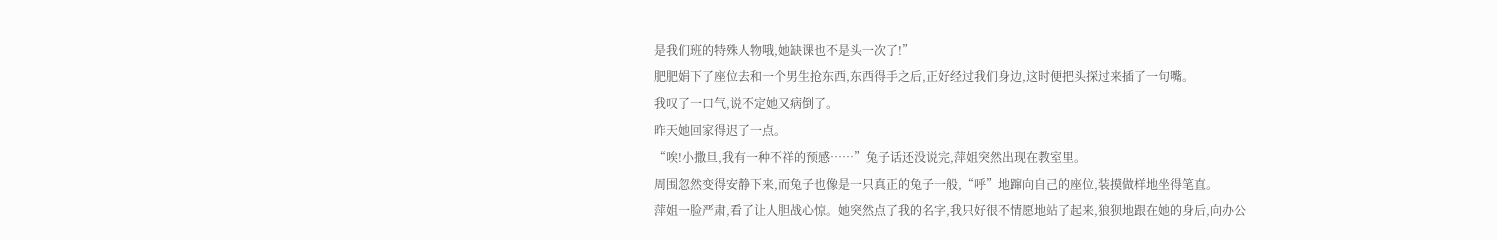是我们班的特殊人物哦,她缺课也不是头一次了!”
肥肥娟下了座位去和一个男生抢东西,东西得手之后,正好经过我们身边,这时便把头探过来插了一句嘴。
我叹了一口气,说不定她又病倒了。
昨天她回家得迟了一点。
“唉!小撒旦,我有一种不祥的预感……”兔子话还没说完,萍姐突然出现在教室里。
周围忽然变得安静下来,而兔子也像是一只真正的兔子一般,“呼”地蹿向自己的座位,装摸做样地坐得笔直。
萍姐一脸严肃,看了让人胆战心惊。她突然点了我的名字,我只好很不情愿地站了起来,狼狈地跟在她的身后,向办公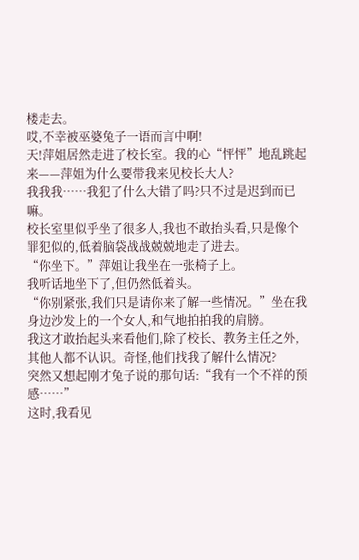楼走去。
哎,不幸被巫婆兔子一语而言中啊!
天!萍姐居然走进了校长室。我的心“怦怦”地乱跳起来——萍姐为什么要带我来见校长大人?
我我我……我犯了什么大错了吗?只不过是迟到而已嘛。
校长室里似乎坐了很多人,我也不敢抬头看,只是像个罪犯似的,低着脑袋战战兢兢地走了进去。
“你坐下。”萍姐让我坐在一张椅子上。
我听话地坐下了,但仍然低着头。
“你别紧张,我们只是请你来了解一些情况。”坐在我身边沙发上的一个女人,和气地拍拍我的肩膀。
我这才敢抬起头来看他们,除了校长、教务主任之外,其他人都不认识。奇怪,他们找我了解什么情况?
突然又想起刚才兔子说的那句话:“我有一个不祥的预感……”
这时,我看见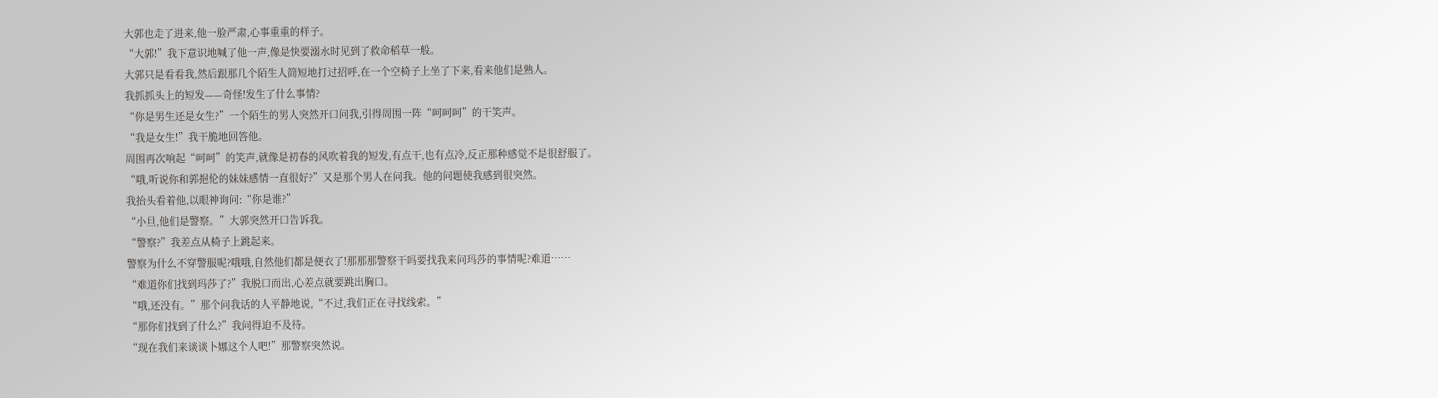大郭也走了进来,他一脸严肃,心事重重的样子。
“大郭!”我下意识地喊了他一声,像是快要溺水时见到了救命稻草一般。
大郭只是看看我,然后跟那几个陌生人简短地打过招呼,在一个空椅子上坐了下来,看来他们是熟人。
我抓抓头上的短发——奇怪!发生了什么事情?
“你是男生还是女生?”一个陌生的男人突然开口问我,引得周围一阵“呵呵呵”的干笑声。
“我是女生!”我干脆地回答他。
周围再次响起“呵呵”的笑声,就像是初春的风吹着我的短发,有点干,也有点冷,反正那种感觉不是很舒服了。
“哦,听说你和郭挹伦的妹妹感情一直很好?”又是那个男人在问我。他的问题使我感到很突然。
我抬头看着他,以眼神询问:“你是谁?”
“小旦,他们是警察。”大郭突然开口告诉我。
“警察?”我差点从椅子上跳起来。
警察为什么不穿警服呢?哦哦,自然他们都是便衣了!那那那警察干吗要找我来问玛莎的事情呢?难道……
“难道你们找到玛莎了?”我脱口而出,心差点就要跳出胸口。
“哦,还没有。”那个问我话的人平静地说,“不过,我们正在寻找线索。”
“那你们找到了什么?”我问得迫不及待。
“现在我们来谈谈卜娜这个人吧!”那警察突然说。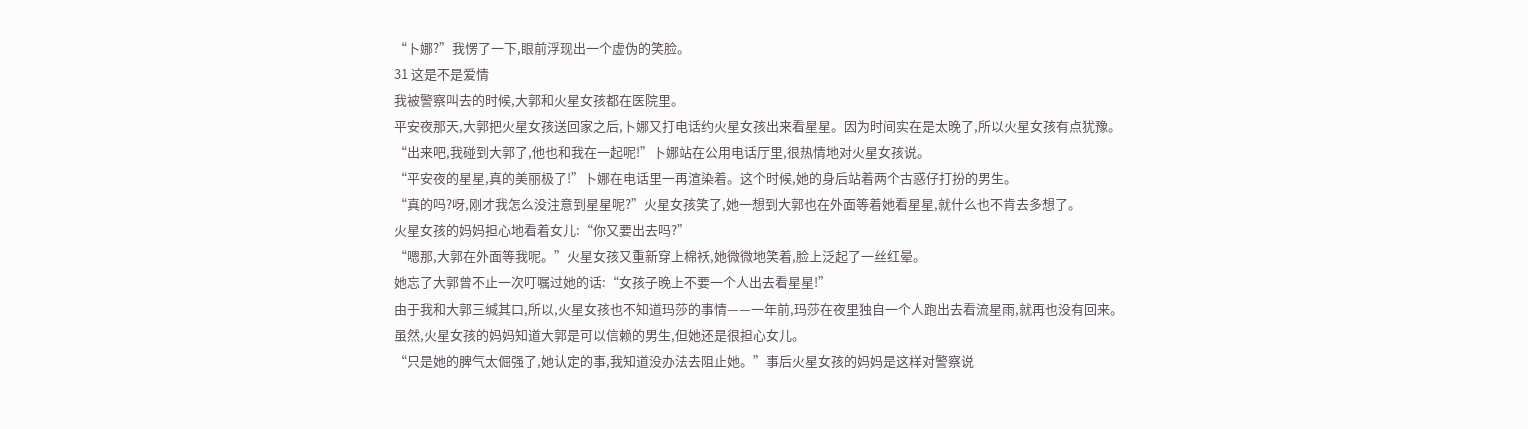“卜娜?”我愣了一下,眼前浮现出一个虚伪的笑脸。
31 这是不是爱情
我被警察叫去的时候,大郭和火星女孩都在医院里。
平安夜那天,大郭把火星女孩送回家之后,卜娜又打电话约火星女孩出来看星星。因为时间实在是太晚了,所以火星女孩有点犹豫。
“出来吧,我碰到大郭了,他也和我在一起呢!”卜娜站在公用电话厅里,很热情地对火星女孩说。
“平安夜的星星,真的美丽极了!”卜娜在电话里一再渲染着。这个时候,她的身后站着两个古惑仔打扮的男生。
“真的吗?呀,刚才我怎么没注意到星星呢?”火星女孩笑了,她一想到大郭也在外面等着她看星星,就什么也不肯去多想了。
火星女孩的妈妈担心地看着女儿:“你又要出去吗?”
“嗯那,大郭在外面等我呢。”火星女孩又重新穿上棉袄,她微微地笑着,脸上泛起了一丝红晕。
她忘了大郭曾不止一次叮嘱过她的话:“女孩子晚上不要一个人出去看星星!”
由于我和大郭三缄其口,所以,火星女孩也不知道玛莎的事情——一年前,玛莎在夜里独自一个人跑出去看流星雨,就再也没有回来。
虽然,火星女孩的妈妈知道大郭是可以信赖的男生,但她还是很担心女儿。
“只是她的脾气太倔强了,她认定的事,我知道没办法去阻止她。”事后火星女孩的妈妈是这样对警察说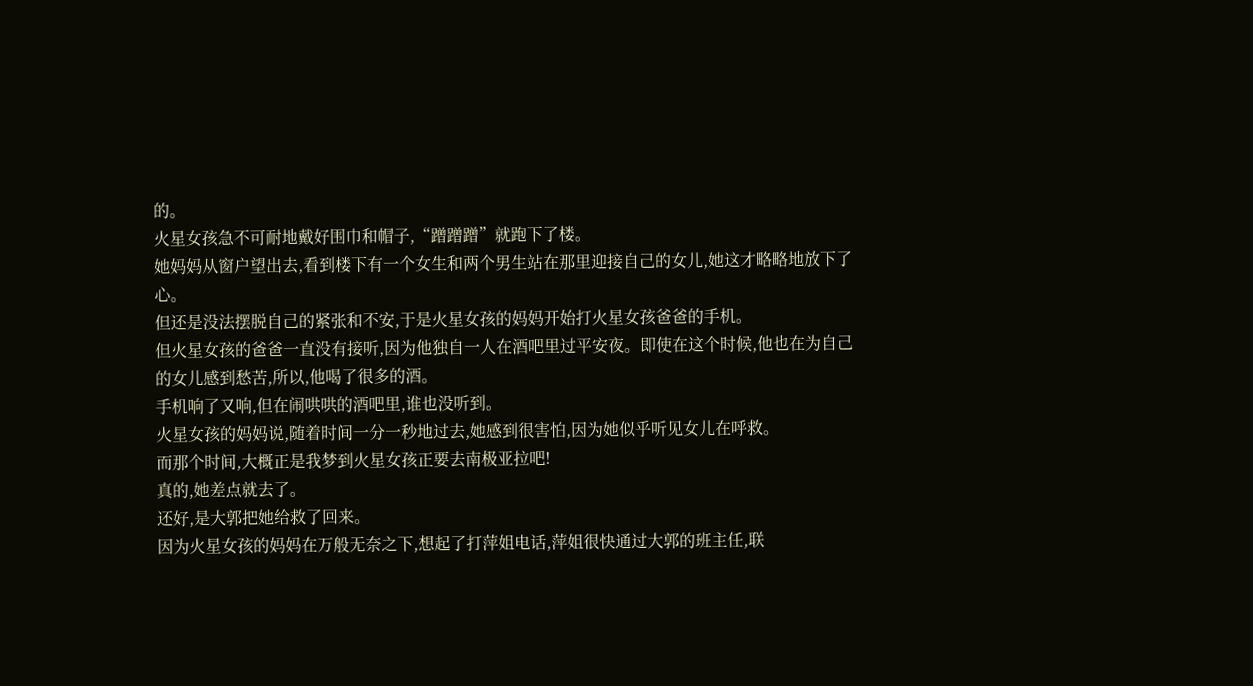的。
火星女孩急不可耐地戴好围巾和帽子,“蹭蹭蹭”就跑下了楼。
她妈妈从窗户望出去,看到楼下有一个女生和两个男生站在那里迎接自己的女儿,她这才略略地放下了心。
但还是没法摆脱自己的紧张和不安,于是火星女孩的妈妈开始打火星女孩爸爸的手机。
但火星女孩的爸爸一直没有接听,因为他独自一人在酒吧里过平安夜。即使在这个时候,他也在为自己的女儿感到愁苦,所以,他喝了很多的酒。
手机响了又响,但在闹哄哄的酒吧里,谁也没听到。
火星女孩的妈妈说,随着时间一分一秒地过去,她感到很害怕,因为她似乎听见女儿在呼救。
而那个时间,大概正是我梦到火星女孩正要去南极亚拉吧!
真的,她差点就去了。
还好,是大郭把她给救了回来。
因为火星女孩的妈妈在万般无奈之下,想起了打萍姐电话,萍姐很快通过大郭的班主任,联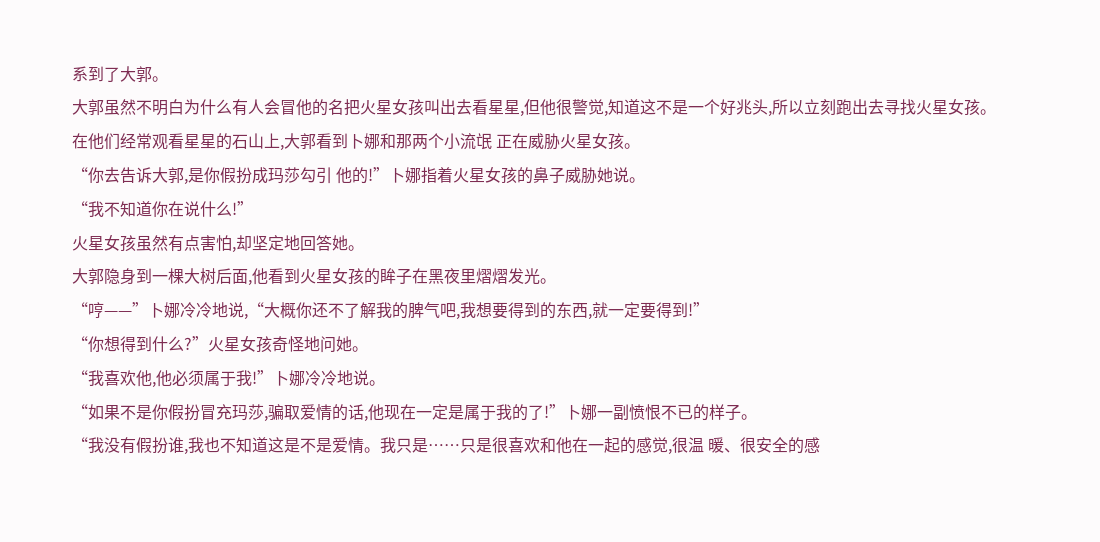系到了大郭。
大郭虽然不明白为什么有人会冒他的名把火星女孩叫出去看星星,但他很警觉,知道这不是一个好兆头,所以立刻跑出去寻找火星女孩。
在他们经常观看星星的石山上,大郭看到卜娜和那两个小流氓 正在威胁火星女孩。
“你去告诉大郭,是你假扮成玛莎勾引 他的!”卜娜指着火星女孩的鼻子威胁她说。
“我不知道你在说什么!”
火星女孩虽然有点害怕,却坚定地回答她。
大郭隐身到一棵大树后面,他看到火星女孩的眸子在黑夜里熠熠发光。
“哼——”卜娜冷冷地说,“大概你还不了解我的脾气吧,我想要得到的东西,就一定要得到!”
“你想得到什么?”火星女孩奇怪地问她。
“我喜欢他,他必须属于我!”卜娜冷冷地说。
“如果不是你假扮冒充玛莎,骗取爱情的话,他现在一定是属于我的了!”卜娜一副愤恨不已的样子。
“我没有假扮谁,我也不知道这是不是爱情。我只是……只是很喜欢和他在一起的感觉,很温 暖、很安全的感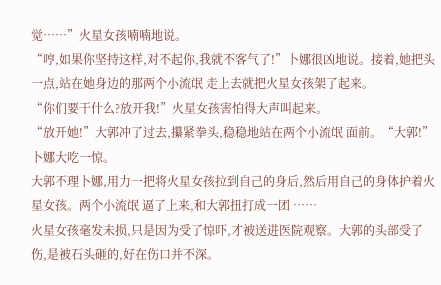觉……”火星女孩喃喃地说。
“哼,如果你坚持这样,对不起你,我就不客气了!”卜娜很凶地说。接着,她把头一点,站在她身边的那两个小流氓 走上去就把火星女孩架了起来。
“你们要干什么?放开我!”火星女孩害怕得大声叫起来。
“放开她!”大郭冲了过去,攥紧拳头,稳稳地站在两个小流氓 面前。“大郭!”卜娜大吃一惊。
大郭不理卜娜,用力一把将火星女孩拉到自己的身后,然后用自己的身体护着火星女孩。两个小流氓 逼了上来,和大郭扭打成一团 ……
火星女孩毫发未损,只是因为受了惊吓,才被送进医院观察。大郭的头部受了伤,是被石头砸的,好在伤口并不深。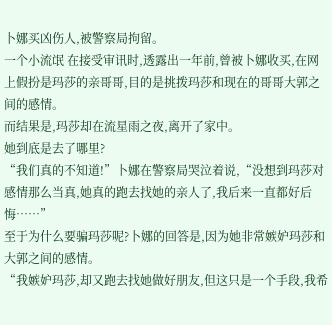卜娜买凶伤人,被警察局拘留。
一个小流氓 在接受审讯时,透露出一年前,曾被卜娜收买,在网上假扮是玛莎的亲哥哥,目的是挑拨玛莎和现在的哥哥大郭之间的感情。
而结果是,玛莎却在流星雨之夜,离开了家中。
她到底是去了哪里?
“我们真的不知道!”卜娜在警察局哭泣着说,“没想到玛莎对感情那么当真,她真的跑去找她的亲人了,我后来一直都好后悔……”
至于为什么要骗玛莎呢?卜娜的回答是,因为她非常嫉妒玛莎和大郭之间的感情。
“我嫉妒玛莎,却又跑去找她做好朋友,但这只是一个手段,我希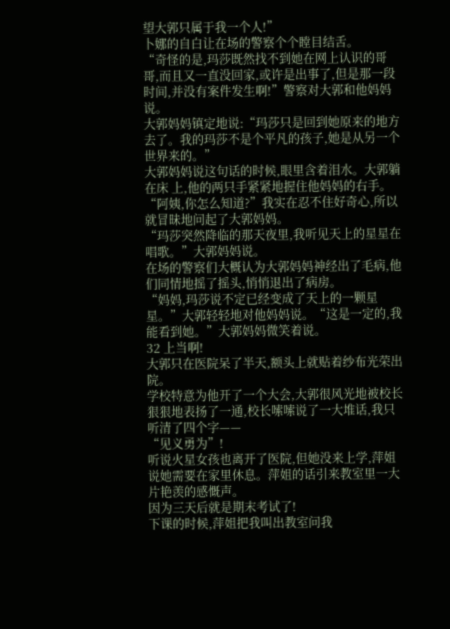望大郭只属于我一个人!”
卜娜的自白让在场的警察个个瞠目结舌。
“奇怪的是,玛莎既然找不到她在网上认识的哥哥,而且又一直没回家,或许是出事了,但是那一段时间,并没有案件发生啊!”警察对大郭和他妈妈说。
大郭妈妈镇定地说:“玛莎只是回到她原来的地方去了。我的玛莎不是个平凡的孩子,她是从另一个世界来的。”
大郭妈妈说这句话的时候,眼里含着泪水。大郭躺在床 上,他的两只手紧紧地握住他妈妈的右手。
“阿姨,你怎么知道?”我实在忍不住好奇心,所以就冒昧地问起了大郭妈妈。
“玛莎突然降临的那天夜里,我听见天上的星星在唱歌。”大郭妈妈说。
在场的警察们大概认为大郭妈妈神经出了毛病,他们同情地摇了摇头,悄悄退出了病房。
“妈妈,玛莎说不定已经变成了天上的一颗星星。”大郭轻轻地对他妈妈说。“这是一定的,我能看到她。”大郭妈妈微笑着说。
32 上当啊!
大郭只在医院呆了半天,额头上就贴着纱布光荣出院。
学校特意为他开了一个大会,大郭很风光地被校长狠狠地表扬了一通,校长嗦嗦说了一大堆话,我只听清了四个字——
“见义勇为”!
听说火星女孩也离开了医院,但她没来上学,萍姐说她需要在家里休息。萍姐的话引来教室里一大片艳羡的感慨声。
因为三天后就是期末考试了!
下课的时候,萍姐把我叫出教室问我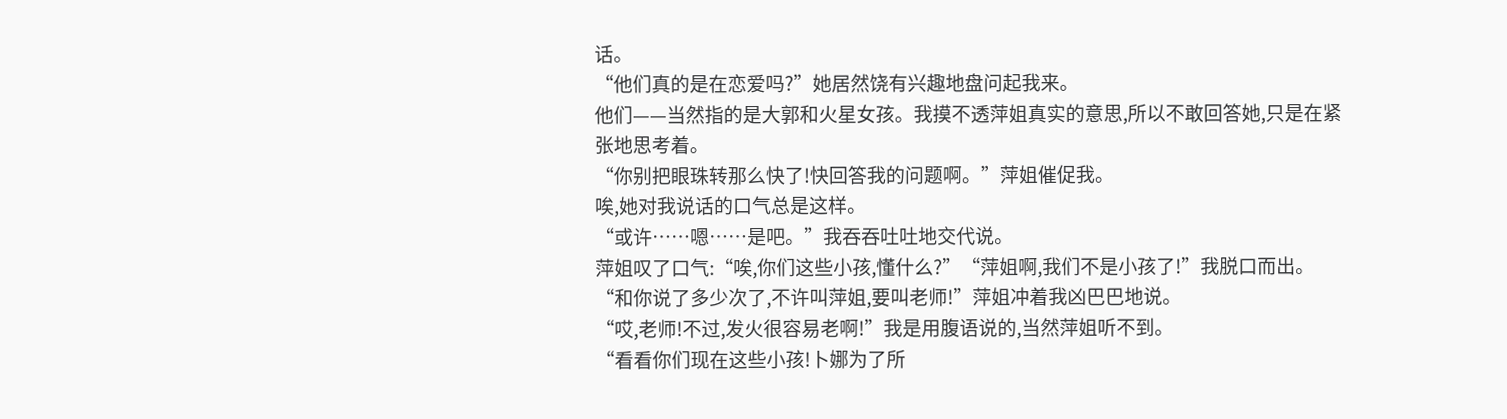话。
“他们真的是在恋爱吗?”她居然饶有兴趣地盘问起我来。
他们——当然指的是大郭和火星女孩。我摸不透萍姐真实的意思,所以不敢回答她,只是在紧张地思考着。
“你别把眼珠转那么快了!快回答我的问题啊。”萍姐催促我。
唉,她对我说话的口气总是这样。
“或许……嗯……是吧。”我吞吞吐吐地交代说。
萍姐叹了口气:“唉,你们这些小孩,懂什么?”“萍姐啊,我们不是小孩了!”我脱口而出。
“和你说了多少次了,不许叫萍姐,要叫老师!”萍姐冲着我凶巴巴地说。
“哎,老师!不过,发火很容易老啊!”我是用腹语说的,当然萍姐听不到。
“看看你们现在这些小孩!卜娜为了所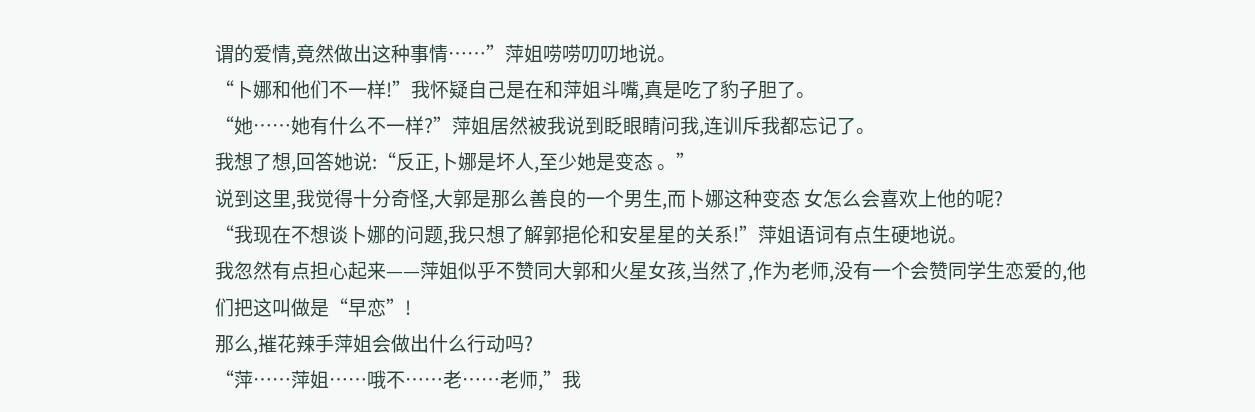谓的爱情,竟然做出这种事情……”萍姐唠唠叨叨地说。
“卜娜和他们不一样!”我怀疑自己是在和萍姐斗嘴,真是吃了豹子胆了。
“她……她有什么不一样?”萍姐居然被我说到眨眼睛问我,连训斥我都忘记了。
我想了想,回答她说:“反正,卜娜是坏人,至少她是变态 。”
说到这里,我觉得十分奇怪,大郭是那么善良的一个男生,而卜娜这种变态 女怎么会喜欢上他的呢?
“我现在不想谈卜娜的问题,我只想了解郭挹伦和安星星的关系!”萍姐语词有点生硬地说。
我忽然有点担心起来——萍姐似乎不赞同大郭和火星女孩,当然了,作为老师,没有一个会赞同学生恋爱的,他们把这叫做是“早恋”!
那么,摧花辣手萍姐会做出什么行动吗?
“萍……萍姐……哦不……老……老师,”我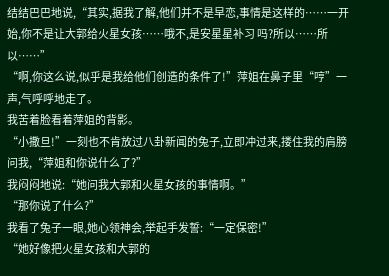结结巴巴地说,“其实,据我了解,他们并不是早恋,事情是这样的……一开始,你不是让大郭给火星女孩……哦不,是安星星补习 吗?所以……所以……”
“啊,你这么说,似乎是我给他们创造的条件了!”萍姐在鼻子里“哼”一声,气呼呼地走了。
我苦着脸看着萍姐的背影。
“小撒旦!”一刻也不肯放过八卦新闻的兔子,立即冲过来,搂住我的肩膀问我,“萍姐和你说什么了?”
我闷闷地说:“她问我大郭和火星女孩的事情啊。”
“那你说了什么?”
我看了兔子一眼,她心领神会,举起手发誓:“一定保密!”
“她好像把火星女孩和大郭的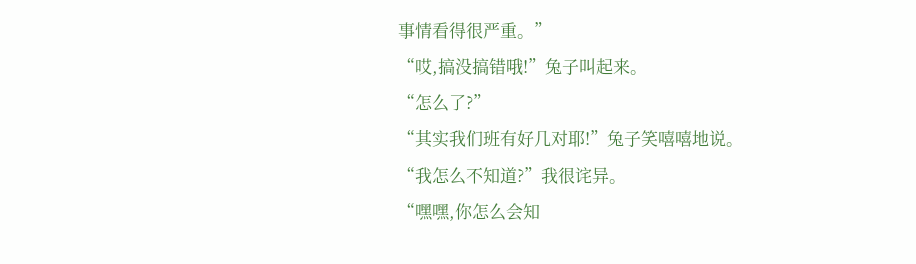事情看得很严重。”
“哎,搞没搞错哦!”兔子叫起来。
“怎么了?”
“其实我们班有好几对耶!”兔子笑嘻嘻地说。
“我怎么不知道?”我很诧异。
“嘿嘿,你怎么会知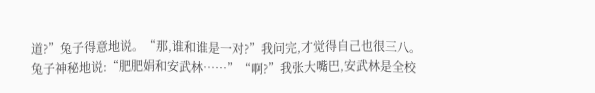道?”兔子得意地说。“那,谁和谁是一对?”我问完,才觉得自己也很三八。
兔子神秘地说:“肥肥娟和安武林……”“啊?”我张大嘴巴,安武林是全校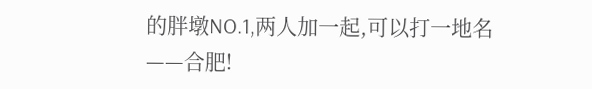的胖墩NO.1,两人加一起,可以打一地名——合肥!